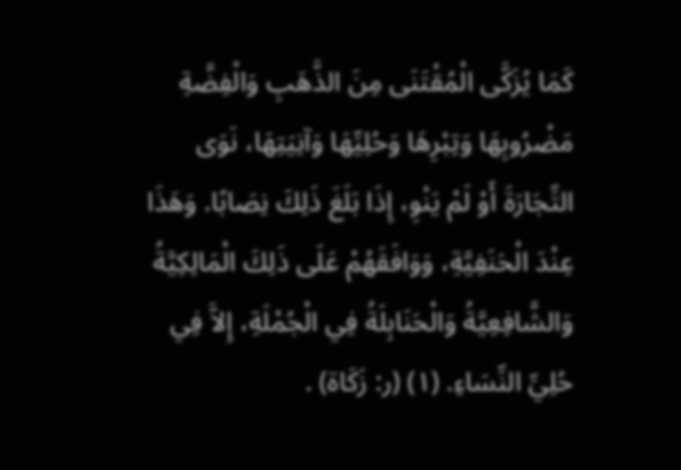كَمَا يُزَكَّى الْمُقْتَنَى مِنَ الذَّهَبِ وَالْفِضَّةِ مَضْرُوبِهَا وَتِبْرِهَا وَحُلِيِّهَا وَآنِيَتِهَا، نَوَى التِّجَارَةَ أَوْ لَمْ يَنْوِ، إِذَا بَلَغَ ذَلِكَ نِصَابًا. وَهَذَا عِنْدَ الْحَنَفِيَّةِ، وَوَافَقَهُمْ عَلَى ذَلِكَ الْمَالِكِيَّةُ وَالشَّافِعِيَّةُ وَالْحَنَابِلَةُ فِي الْجُمْلَةِ، إِلاَّ فِي حُلِيِّ النِّسَاءِ. (١) (ر: زَكَاة) .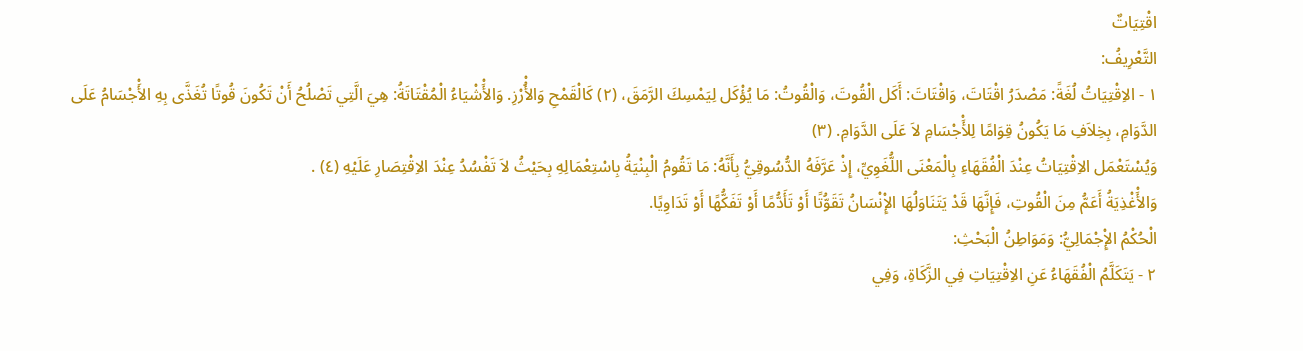اقْتِيَاتٌ
التَّعْرِيفُ:
١ - الاِقْتِيَاتُ لُغَةً: مَصْدَرُ اقْتَاتَ، وَاقْتَاتَ: أَكَل الْقُوتَ، وَالْقُوتُ: مَا يُؤْكَل لِيَمْسِكَ الرَّمَقَ، (٢) كَالْقَمْحِ وَالأُْرْزِ. وَالأَْشْيَاءُ الْمُقْتَاتَةُ: هِيَ الَّتِي تَصْلُحُ أَنْ تَكُونَ قُوتًا تُغَذَّى بِهِ الأَْجْسَامُ عَلَى الدَّوَامِ، بِخِلاَفِ مَا يَكُونُ قِوَامًا لِلأَْجْسَامِ لاَ عَلَى الدَّوَامِ. (٣)
وَيُسْتَعْمَل الاِقْتِيَاتُ عِنْدَ الْفُقَهَاءِ بِالْمَعْنَى اللُّغَوِيِّ، إِذْ عَرَّفَهُ الدُّسُوقِيُّ بِأَنَّهُ: مَا تَقُومُ الْبِنْيَةُ بِاسْتِعْمَالِهِ بِحَيْثُ لاَ تَفْسُدُ عِنْدَ الاِقْتِصَارِ عَلَيْهِ (٤) .
وَالأَْغْذِيَةُ أَعَمُّ مِنَ الْقُوتِ، فَإِنَّهَا قَدْ يَتَنَاوَلُهَا الإِْنْسَانُ تَقَوُّتًا أَوْ تَأَدُّمًا أَوْ تَفَكُّهًا أَوْ تَدَاوِيًا.
الْحُكْمُ الإِْجْمَالِيُّ: وَمَوَاطِنُ الْبَحْثِ:
٢ - يَتَكَلَّمُ الْفُقَهَاءُ عَنِ الاِقْتِيَاتِ فِي الزَّكَاةِ، وَفِي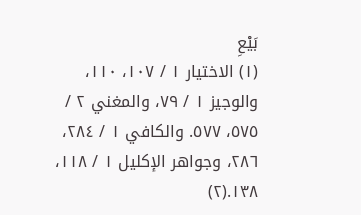بَيْعِ
(١) الاختيار ١ / ١٠٧، ١١٠، والوجيز ١ / ٧٩، والمغني ٢ / ٥٧٥، ٥٧٧. والكافي ١ / ٢٨٤، ٢٨٦، وجواهر الإكليل ١ / ١١٨، ١٣٨.(٢)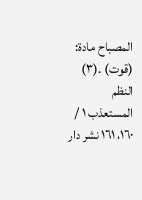المصباح مادة: (قوت) .(٣) النظم المستعذب ١ / ١٦٠، ١٦١ نشر دار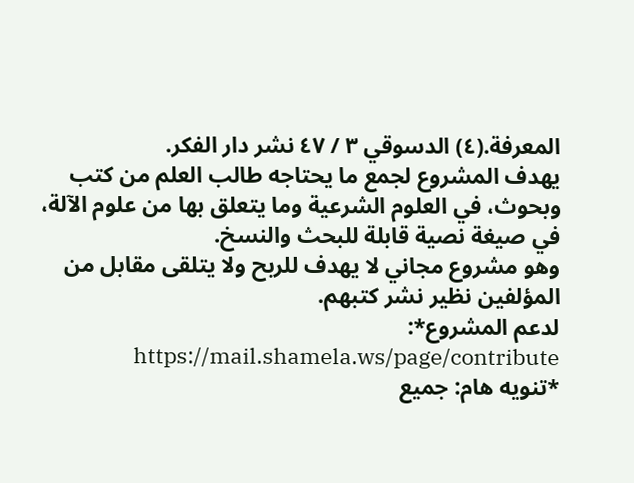المعرفة.(٤) الدسوقي ٣ / ٤٧ نشر دار الفكر.
يهدف المشروع لجمع ما يحتاجه طالب العلم من كتب وبحوث، في العلوم الشرعية وما يتعلق بها من علوم الآلة، في صيغة نصية قابلة للبحث والنسخ.
وهو مشروع مجاني لا يهدف للربح ولا يتلقى مقابل من المؤلفين نظير نشر كتبهم.
لدعم المشروع*: https://mail.shamela.ws/page/contribute
*تنويه هام: جميع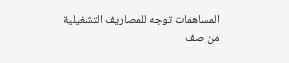المساهمات توجه للمصاريف التشغيلية من صف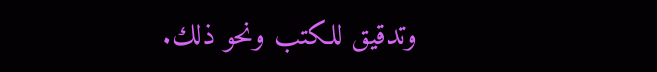وتدقيق للكتب ونحو ذلك.